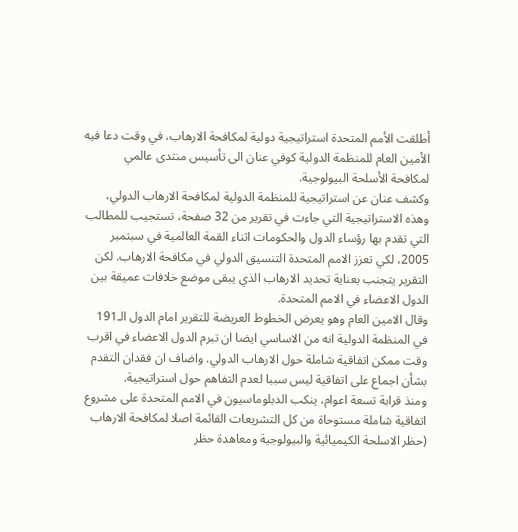أطلقت الأمم المتحدة استراتيجية دولية لمكافحة الارهاب، في وقت دعا فيه الأمين العام للمنظمة الدولية كوفي عنان الى تأسيس منتدى عالمي لمكافحة الأسلحة البيولوجية.
وكشف عنان عن استراتيجية للمنظمة الدولية لمكافحة الارهاب الدولي، وهذه الاستراتيجية التي جاءت في تقرير من 32 صفحة، تستجيب للمطالب التي تقدم بها رؤساء الدول والحكومات اثناء القمة العالمية في سبتمبر 2005، لكي تعزز الامم المتحدة التنسيق الدولي في مكافحة الارهاب. لكن التقرير يتجنب بعناية تحديد الارهاب الذي يبقى موضع خلافات عميقة بين الدول الاعضاء في الامم المتحدة.
وقال الامين العام وهو يعرض الخطوط العريضة للتقرير امام الدول الـ191 في المنظمة الدولية انه من الاساسي ايضا ان تبرم الدول الاعضاء في اقرب وقت ممكن اتفاقية شاملة حول الارهاب الدولي. واضاف ان فقدان التقدم بشأن اجماع على اتفاقية ليس سببا لعدم التفاهم حول استراتيجية.
ومنذ قرابة تسعة اعوام، ينكب الدبلوماسيون في الامم المتحدة على مشروع اتفاقية شاملة مستوحاة من كل التشريعات القائمة اصلا لمكافحة الارهاب (حظر الاسلحة الكيميائية والبيولوجية ومعاهدة حظر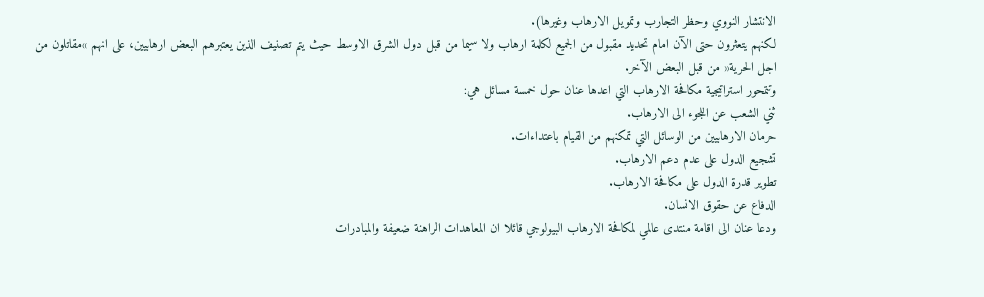الانتشار النووي وحظر التجارب وتمويل الارهاب وغيرها).
لكنهم يتعثرون حتى الآن امام تحديد مقبول من الجميع لكلمة ارهاب ولا سيما من قبل دول الشرق الاوسط حيث يتم تصنيف الذين يعتبرهم البعض ارهابيين، على انهم »مقاتلون من اجل الحرية« من قبل البعض الآخر.
وتتمحور استراتيجية مكافحة الارهاب التي اعدها عنان حول خمسة مسائل هي:
ثني الشعب عن اللجوء الى الارهاب.
حرمان الارهابيين من الوسائل التي تمكنهم من القيام باعتداءات.
تشجيع الدول على عدم دعم الارهاب.
تطوير قدرة الدول على مكافحة الارهاب.
الدفاع عن حقوق الانسان.
ودعا عنان الى اقامة منتدى عالمي لمكافحة الارهاب البيولوجي قائلا ان المعاهدات الراهنة ضعيفة والمبادرات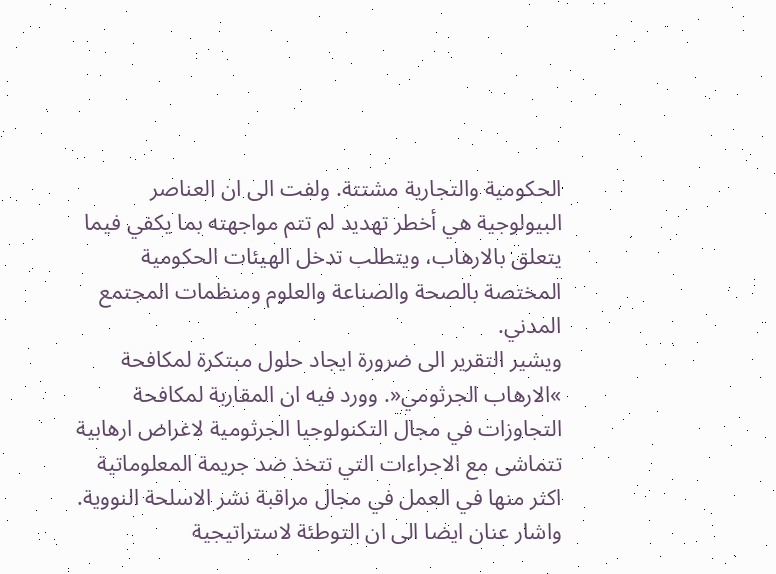الحكومية والتجارية مشتتة. ولفت الى ان العناصر البيولوجية هي أخطر تهديد لم تتم مواجهته بما يكفي فيما يتعلق بالارهاب، ويتطلب تدخل الهيئات الحكومية المختصة بالصحة والصناعة والعلوم ومنظمات المجتمع المدني.
ويشير التقرير الى ضرورة ايجاد حلول مبتكرة لمكافحة »الارهاب الجرثومي«. وورد فيه ان المقاربة لمكافحة التجاوزات في مجال التكنولوجيا الجرثومية لاغراض ارهابية تتماشى مع الاجراءات التي تتخذ ضد جريمة المعلوماتية اكثر منها في العمل في مجال مراقبة نشر الاسلحة النووية.
واشار عنان ايضا الى ان التوطئة لاستراتيجية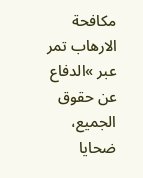مكافحة الارهاب تمر عبر »الدفاع عن حقوق الجميع، ضحايا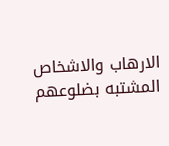الارهاب والاشخاص المشتبه بضلوعهم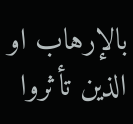بالإرهاب او الذين تأثروا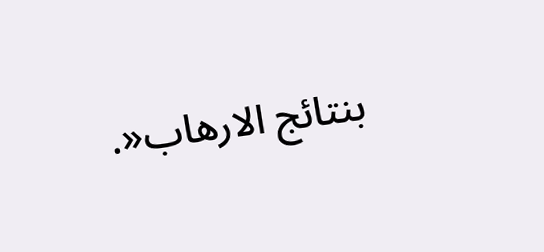بنتائج الارهاب«.